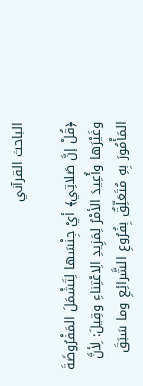الباحث القرآني

﴿قُلْ إنَّ صَلاتِي﴾ أيْ جِنْسَها لِتَشْمَلَ المَفْرُوضَةَ وغَيْرَها وأُعِيدَ الأمْرُ لِمَزِيدِ الِاعْتِناءِ وقِيلَ: لِأنَّ المَأْمُورَ بِهِ مُتَعَلِّقٌ بِفُرُوعِ الشَّرائِعِ وما سَبَقَ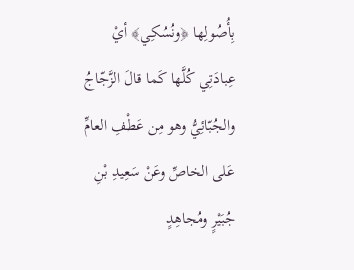بِأُصُولِها ﴿ونُسُكِي﴾ أيْ عِبادَتِي كُلَّها كَما قالَ الزَّجّاجُ والجُبّائِيُّ وهو مِن عَطْفِ العامِّ عَلى الخاصِّ وعَنْ سَعِيدِ بْنِ جُبَيْرٍ ومُجاهِدٍ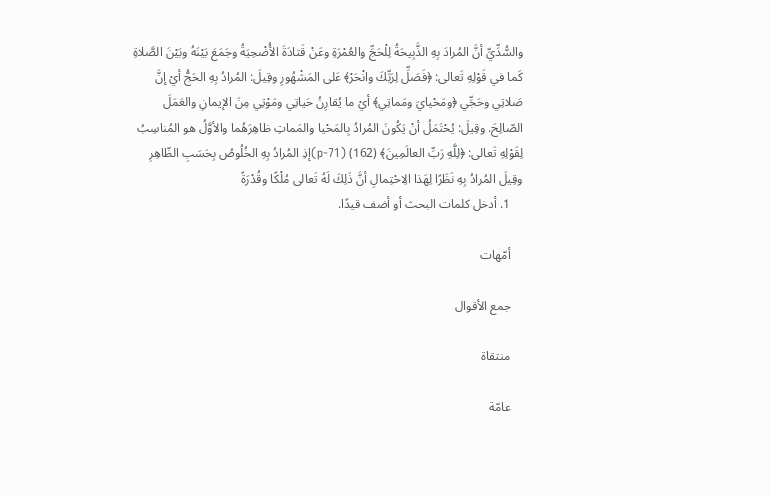والسُّدِّيِّ أنَّ المُرادَ بِهِ الذَّبِيحَةُ لِلْحَجِّ والعُمْرَةِ وعَنْ قَتادَةَ الأُضْحِيَةُ وجَمَعَ بَيْنَهُ وبَيْنَ الصَّلاةِ كَما في قَوْلِهِ تَعالى: ﴿فَصَلِّ لِرَبِّكَ وانْحَرْ﴾ عَلى المَشْهُورِ وقِيلَ: المُرادُ بِهِ الحَجُّ أيْ إنَّ صَلاتِي وحَجِّي ﴿ومَحْيايَ ومَماتِي﴾ أيْ ما يُقارِنُ حَياتِي ومَوْتِي مِنَ الإيمانِ والعَمَلَ الصّالِحَ. وقِيلَ: يُحْتَمَلُ أنْ يَكُونَ المُرادُ بِالمَحْيا والمَماتِ ظاهِرَهُما والأوَّلُ هو المُناسِبُ لِقَوْلِهِ تَعالى: ﴿لِلَّهِ رَبِّ العالَمِينَ﴾ (162) (p-71)إذِ المُرادُ بِهِ الخُلُوصُ بِحَسَبِ الظّاهِرِ وقِيلَ المُرادُ بِهِ نَظَرًا لِهَذا الِاحْتِمالِ أنَّ ذَلِكَ لَهُ تَعالى مُلْكًا وقُدْرَةً
    1. أدخل كلمات البحث أو أضف قيدًا.

    أمّهات

    جمع الأقوال

    منتقاة

    عامّة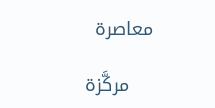معاصرة

    مركَّزة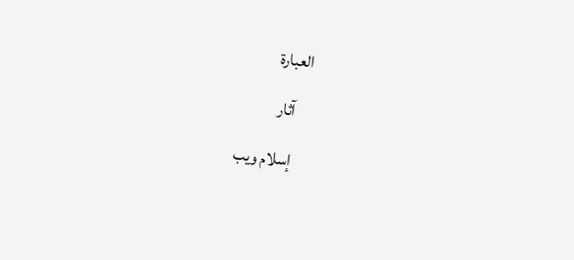العبارة

    آثار

    إسلام ويب